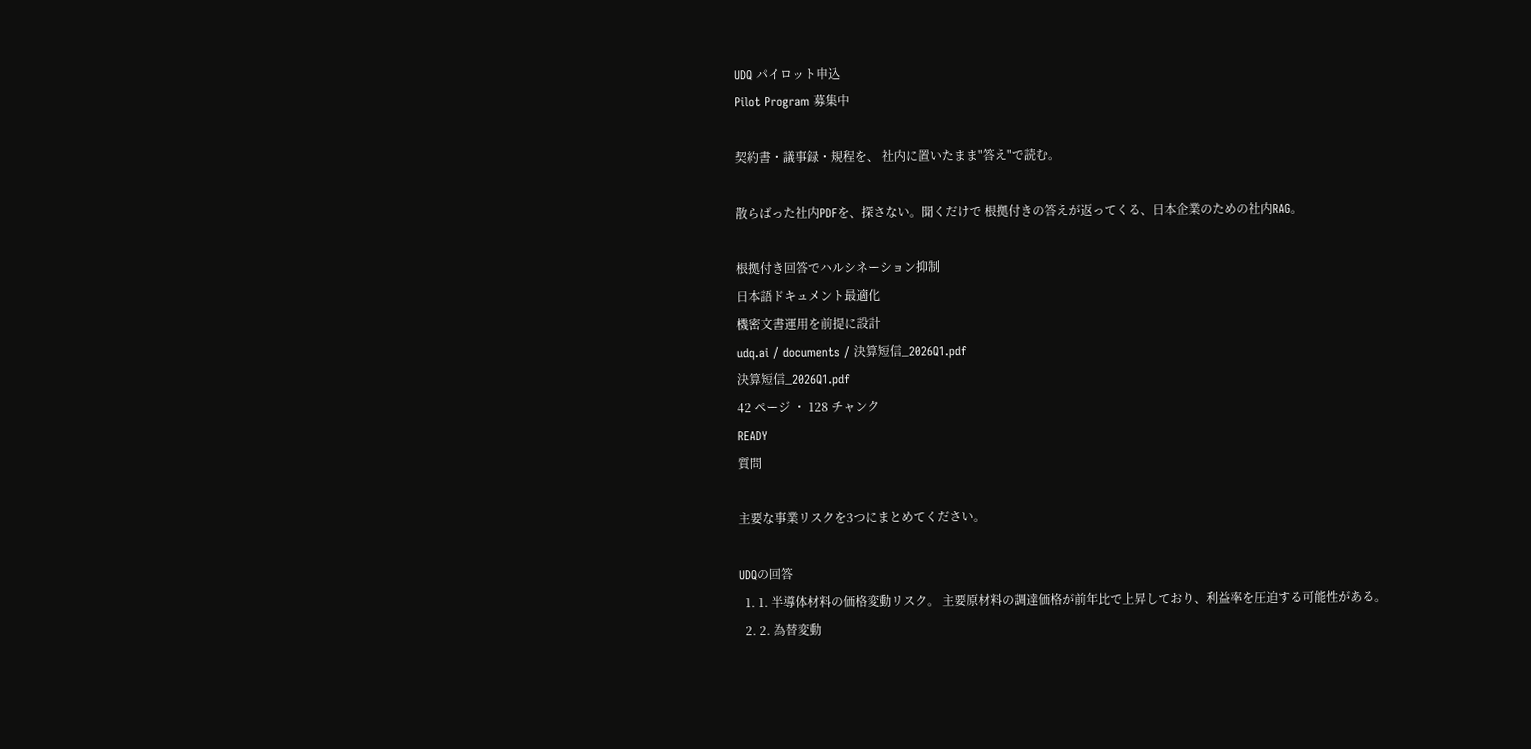UDQ パイロット申込
Pilot Program 募集中

契約書・議事録・規程を、 社内に置いたまま"答え"で読む。

散らばった社内PDFを、探さない。聞くだけで 根拠付きの答えが返ってくる、日本企業のための社内RAG。

根拠付き回答でハルシネーション抑制
日本語ドキュメント最適化
機密文書運用を前提に設計
udq.ai / documents / 決算短信_2026Q1.pdf
決算短信_2026Q1.pdf
42 ページ ・ 128 チャンク
READY
質問

主要な事業リスクを3つにまとめてください。

UDQの回答
  1. 1. 半導体材料の価格変動リスク。 主要原材料の調達価格が前年比で上昇しており、利益率を圧迫する可能性がある。
  2. 2. 為替変動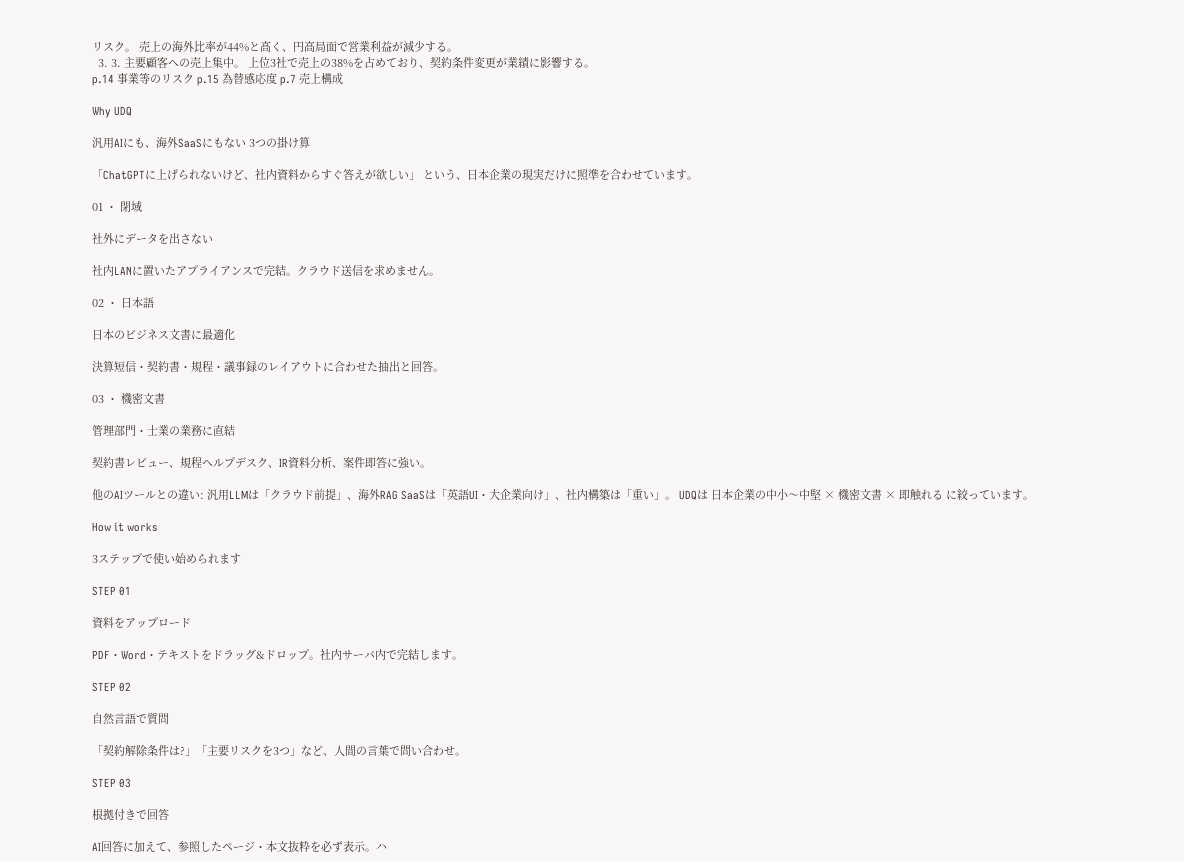リスク。 売上の海外比率が44%と高く、円高局面で営業利益が減少する。
  3. 3. 主要顧客への売上集中。 上位3社で売上の38%を占めており、契約条件変更が業績に影響する。
p.14 事業等のリスク p.15 為替感応度 p.7 売上構成

Why UDQ

汎用AIにも、海外SaaSにもない 3つの掛け算

「ChatGPTに上げられないけど、社内資料からすぐ答えが欲しい」 という、日本企業の現実だけに照準を合わせています。

01 ・ 閉域

社外にデータを出さない

社内LANに置いたアプライアンスで完結。クラウド送信を求めません。

02 ・ 日本語

日本のビジネス文書に最適化

決算短信・契約書・規程・議事録のレイアウトに合わせた抽出と回答。

03 ・ 機密文書

管理部門・士業の業務に直結

契約書レビュー、規程ヘルプデスク、IR資料分析、案件即答に強い。

他のAIツールとの違い: 汎用LLMは「クラウド前提」、海外RAG SaaSは「英語UI・大企業向け」、社内構築は「重い」。 UDQは 日本企業の中小〜中堅 × 機密文書 × 即触れる に絞っています。

How it works

3ステップで使い始められます

STEP 01

資料をアップロード

PDF・Word・テキストをドラッグ&ドロップ。社内サーバ内で完結します。

STEP 02

自然言語で質問

「契約解除条件は?」「主要リスクを3つ」など、人間の言葉で問い合わせ。

STEP 03

根拠付きで回答

AI回答に加えて、参照したページ・本文抜粋を必ず表示。ハ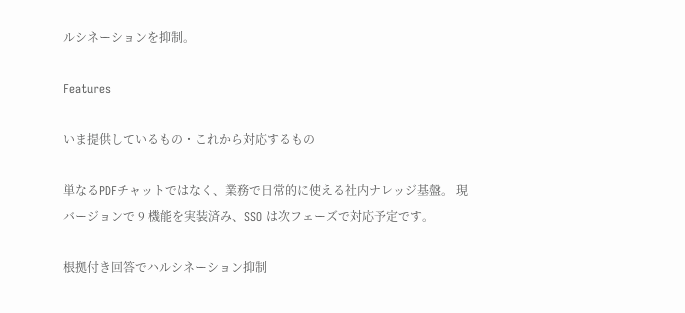ルシネーションを抑制。

Features

いま提供しているもの・これから対応するもの

単なるPDFチャットではなく、業務で日常的に使える社内ナレッジ基盤。 現バージョンで 9 機能を実装済み、SSO は次フェーズで対応予定です。

根拠付き回答でハルシネーション抑制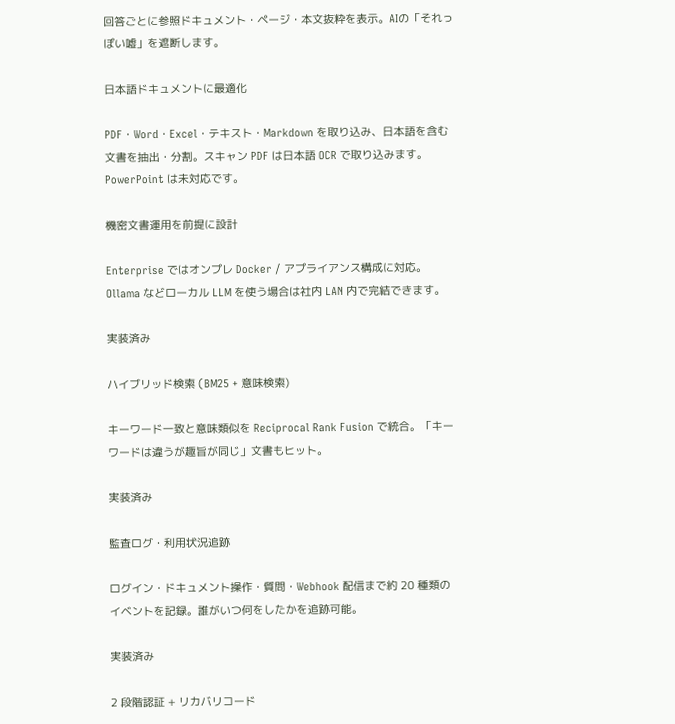回答ごとに参照ドキュメント・ページ・本文抜粋を表示。AIの「それっぽい嘘」を遮断します。

日本語ドキュメントに最適化

PDF・Word・Excel・テキスト・Markdown を取り込み、日本語を含む文書を抽出・分割。スキャン PDF は日本語 OCR で取り込みます。PowerPoint は未対応です。

機密文書運用を前提に設計

Enterprise ではオンプレ Docker / アプライアンス構成に対応。Ollama などローカル LLM を使う場合は社内 LAN 内で完結できます。

実装済み

ハイブリッド検索 (BM25 + 意味検索)

キーワード一致と意味類似を Reciprocal Rank Fusion で統合。「キーワードは違うが趣旨が同じ」文書もヒット。

実装済み

監査ログ・利用状況追跡

ログイン・ドキュメント操作・質問・Webhook 配信まで約 20 種類のイベントを記録。誰がいつ何をしたかを追跡可能。

実装済み

2 段階認証 + リカバリコード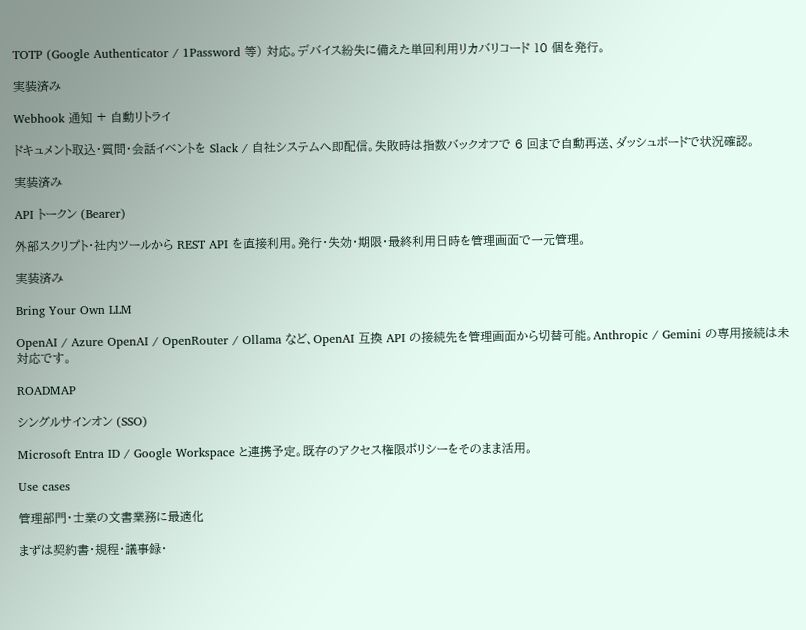TOTP (Google Authenticator / 1Password 等) 対応。デバイス紛失に備えた単回利用リカバリコード 10 個を発行。

実装済み

Webhook 通知 + 自動リトライ

ドキュメント取込・質問・会話イベントを Slack / 自社システムへ即配信。失敗時は指数バックオフで 6 回まで自動再送、ダッシュボードで状況確認。

実装済み

API トークン (Bearer)

外部スクリプト・社内ツールから REST API を直接利用。発行・失効・期限・最終利用日時を管理画面で一元管理。

実装済み

Bring Your Own LLM

OpenAI / Azure OpenAI / OpenRouter / Ollama など、OpenAI 互換 API の接続先を管理画面から切替可能。Anthropic / Gemini の専用接続は未対応です。

ROADMAP

シングルサインオン (SSO)

Microsoft Entra ID / Google Workspace と連携予定。既存のアクセス権限ポリシーをそのまま活用。

Use cases

管理部門・士業の文書業務に最適化

まずは契約書・規程・議事録・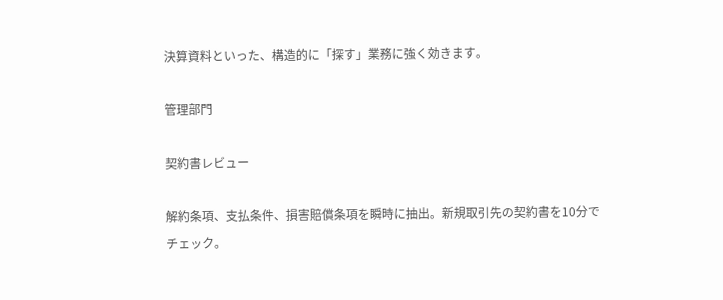決算資料といった、構造的に「探す」業務に強く効きます。

管理部門

契約書レビュー

解約条項、支払条件、損害賠償条項を瞬時に抽出。新規取引先の契約書を10分でチェック。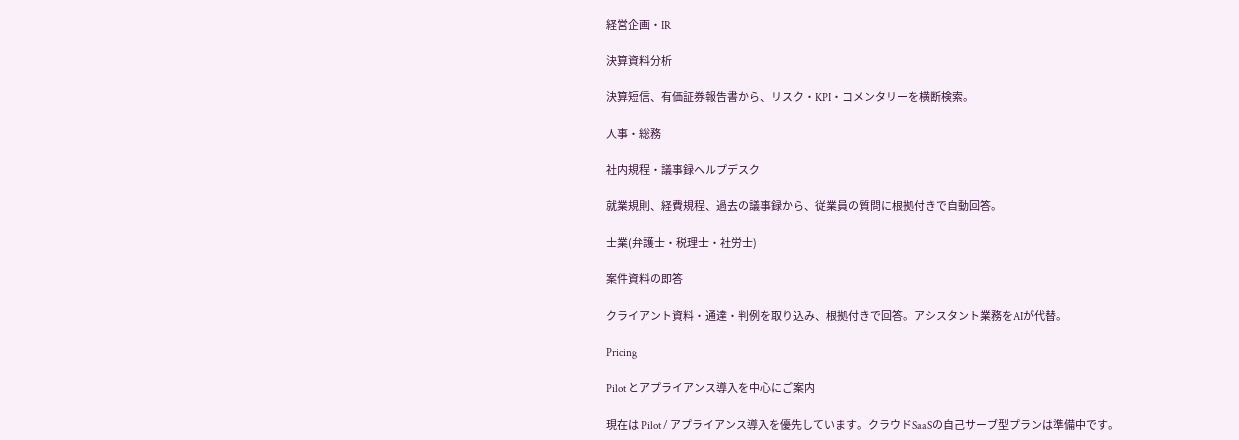経営企画・IR

決算資料分析

決算短信、有価証券報告書から、リスク・KPI・コメンタリーを横断検索。

人事・総務

社内規程・議事録ヘルプデスク

就業規則、経費規程、過去の議事録から、従業員の質問に根拠付きで自動回答。

士業(弁護士・税理士・社労士)

案件資料の即答

クライアント資料・通達・判例を取り込み、根拠付きで回答。アシスタント業務をAIが代替。

Pricing

Pilot とアプライアンス導入を中心にご案内

現在は Pilot / アプライアンス導入を優先しています。クラウドSaaSの自己サーブ型プランは準備中です。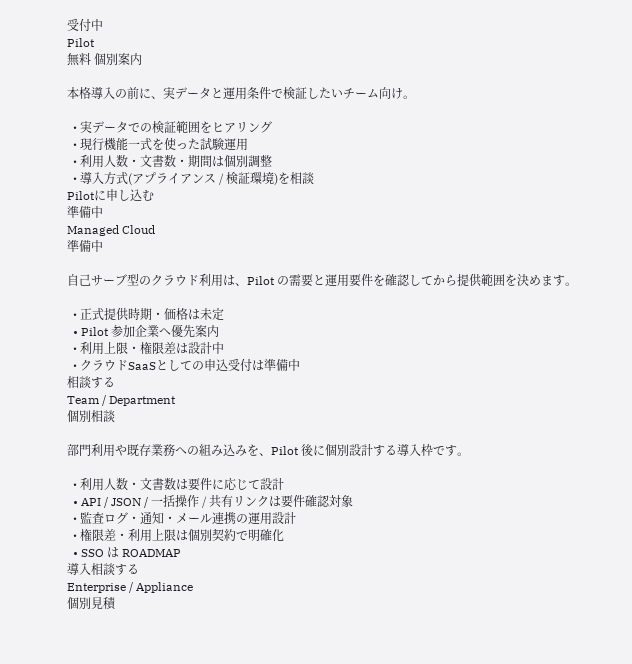受付中
Pilot
無料 個別案内

本格導入の前に、実データと運用条件で検証したいチーム向け。

  • 実データでの検証範囲をヒアリング
  • 現行機能一式を使った試験運用
  • 利用人数・文書数・期間は個別調整
  • 導入方式(アプライアンス / 検証環境)を相談
Pilotに申し込む
準備中
Managed Cloud
準備中

自己サーブ型のクラウド利用は、Pilot の需要と運用要件を確認してから提供範囲を決めます。

  • 正式提供時期・価格は未定
  • Pilot 参加企業へ優先案内
  • 利用上限・権限差は設計中
  • クラウドSaaSとしての申込受付は準備中
相談する
Team / Department
個別相談

部門利用や既存業務への組み込みを、Pilot 後に個別設計する導入枠です。

  • 利用人数・文書数は要件に応じて設計
  • API / JSON / 一括操作 / 共有リンクは要件確認対象
  • 監査ログ・通知・メール連携の運用設計
  • 権限差・利用上限は個別契約で明確化
  • SSO は ROADMAP
導入相談する
Enterprise / Appliance
個別見積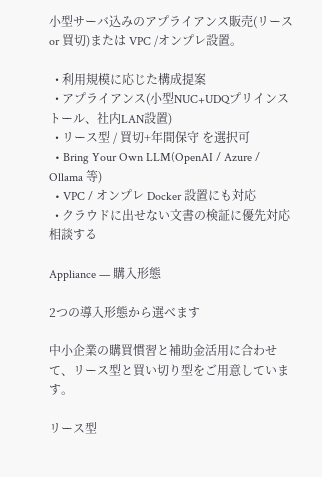小型サーバ込みのアプライアンス販売(リース or 買切)または VPC /オンプレ設置。

  • 利用規模に応じた構成提案
  • アプライアンス(小型NUC+UDQプリインストール、社内LAN設置)
  • リース型 / 買切+年間保守 を選択可
  • Bring Your Own LLM(OpenAI / Azure / Ollama 等)
  • VPC / オンプレ Docker 設置にも対応
  • クラウドに出せない文書の検証に優先対応
相談する

Appliance — 購入形態

2つの導入形態から選べます

中小企業の購買慣習と補助金活用に合わせて、リース型と買い切り型をご用意しています。

リース型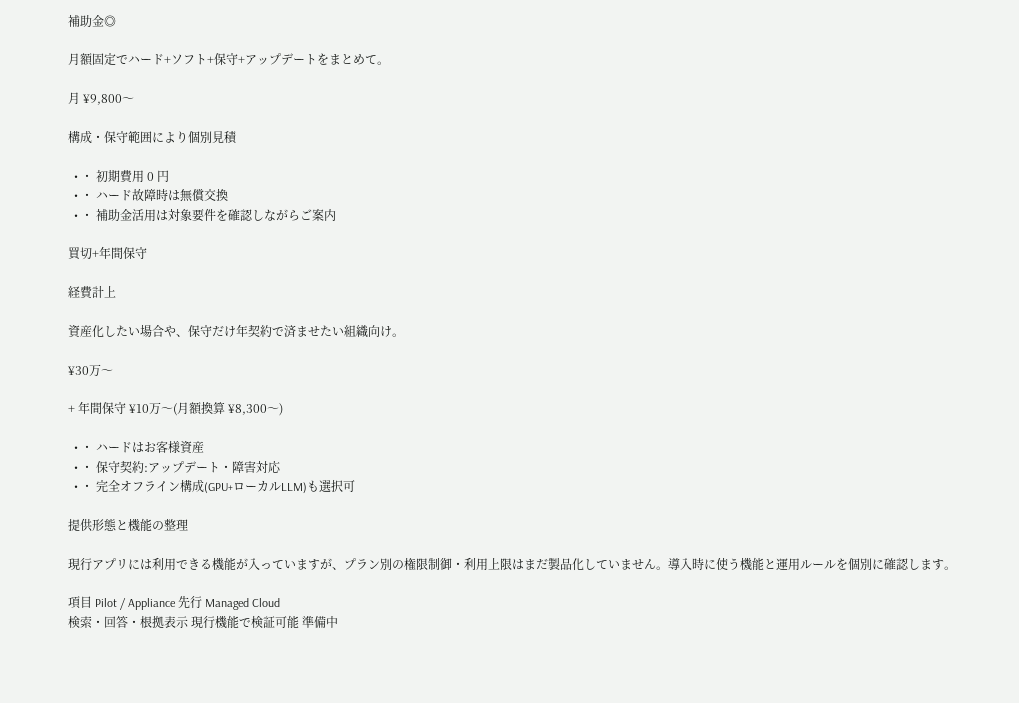補助金◎

月額固定でハード+ソフト+保守+アップデートをまとめて。

月 ¥9,800〜

構成・保守範囲により個別見積

  • ・ 初期費用 0 円
  • ・ ハード故障時は無償交換
  • ・ 補助金活用は対象要件を確認しながらご案内

買切+年間保守

経費計上

資産化したい場合や、保守だけ年契約で済ませたい組織向け。

¥30万〜

+ 年間保守 ¥10万〜(月額換算 ¥8,300〜)

  • ・ ハードはお客様資産
  • ・ 保守契約:アップデート・障害対応
  • ・ 完全オフライン構成(GPU+ローカルLLM)も選択可

提供形態と機能の整理

現行アプリには利用できる機能が入っていますが、プラン別の権限制御・利用上限はまだ製品化していません。導入時に使う機能と運用ルールを個別に確認します。

項目 Pilot / Appliance 先行 Managed Cloud
検索・回答・根拠表示 現行機能で検証可能 準備中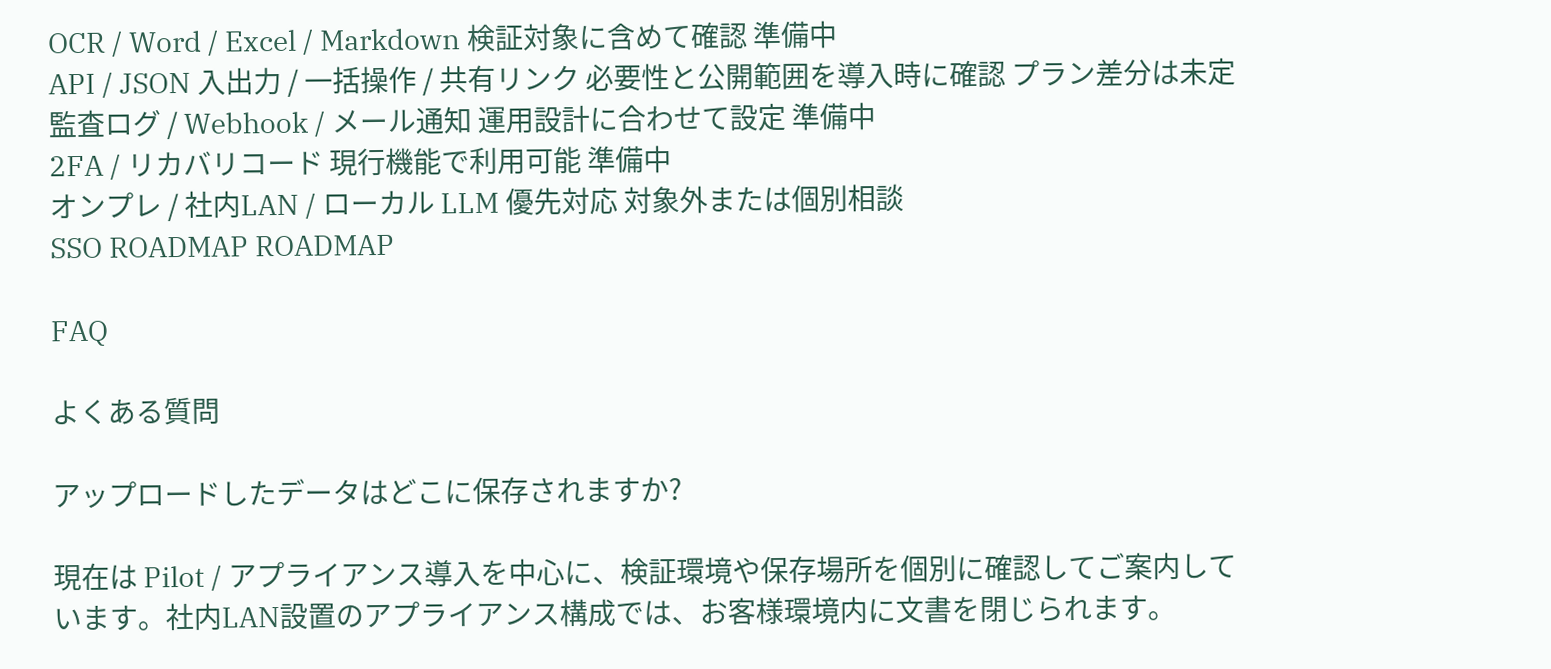OCR / Word / Excel / Markdown 検証対象に含めて確認 準備中
API / JSON 入出力 / 一括操作 / 共有リンク 必要性と公開範囲を導入時に確認 プラン差分は未定
監査ログ / Webhook / メール通知 運用設計に合わせて設定 準備中
2FA / リカバリコード 現行機能で利用可能 準備中
オンプレ / 社内LAN / ローカル LLM 優先対応 対象外または個別相談
SSO ROADMAP ROADMAP

FAQ

よくある質問

アップロードしたデータはどこに保存されますか?

現在は Pilot / アプライアンス導入を中心に、検証環境や保存場所を個別に確認してご案内しています。社内LAN設置のアプライアンス構成では、お客様環境内に文書を閉じられます。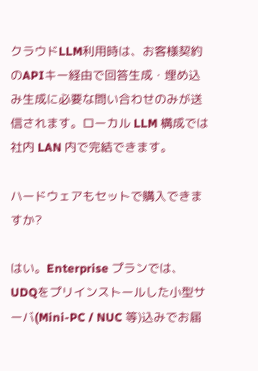クラウドLLM利用時は、お客様契約のAPIキー経由で回答生成・埋め込み生成に必要な問い合わせのみが送信されます。ローカル LLM 構成では社内 LAN 内で完結できます。

ハードウェアもセットで購入できますか?

はい。Enterprise プランでは、UDQをプリインストールした小型サーバ(Mini-PC / NUC 等)込みでお届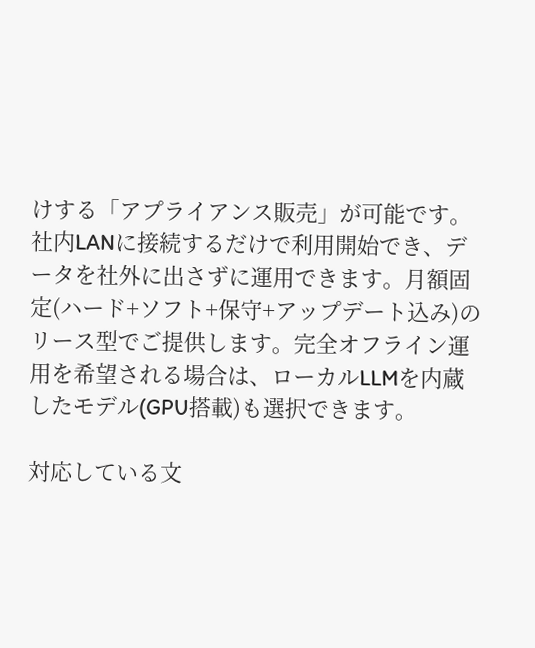けする「アプライアンス販売」が可能です。社内LANに接続するだけで利用開始でき、データを社外に出さずに運用できます。月額固定(ハード+ソフト+保守+アップデート込み)のリース型でご提供します。完全オフライン運用を希望される場合は、ローカルLLMを内蔵したモデル(GPU搭載)も選択できます。

対応している文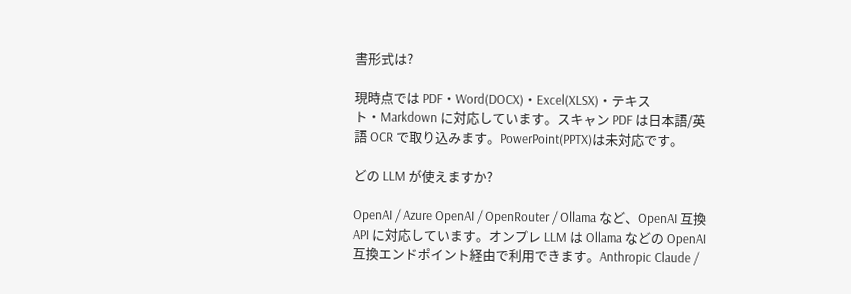書形式は?

現時点では PDF・Word(DOCX)・Excel(XLSX)・テキスト・Markdown に対応しています。スキャン PDF は日本語/英語 OCR で取り込みます。PowerPoint(PPTX)は未対応です。

どの LLM が使えますか?

OpenAI / Azure OpenAI / OpenRouter / Ollama など、OpenAI 互換 API に対応しています。オンプレ LLM は Ollama などの OpenAI 互換エンドポイント経由で利用できます。Anthropic Claude /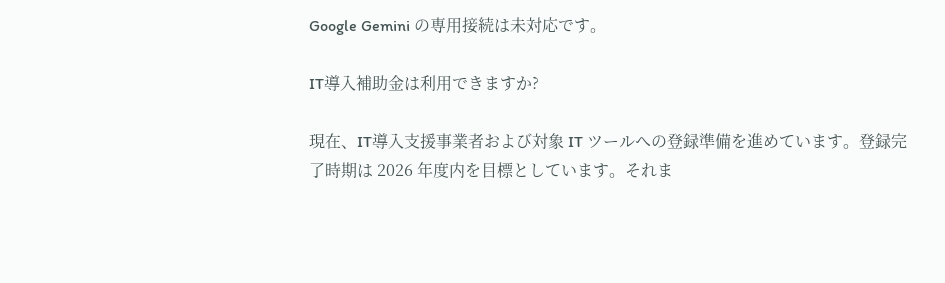Google Gemini の専用接続は未対応です。

IT導入補助金は利用できますか?

現在、IT導入支援事業者および対象 IT ツールへの登録準備を進めています。登録完了時期は 2026 年度内を目標としています。それま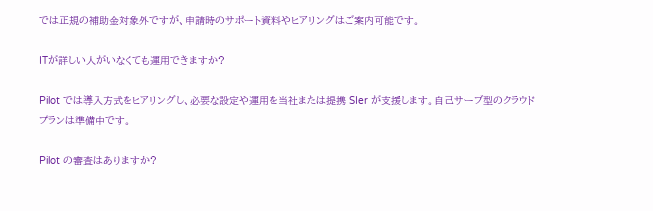では正規の補助金対象外ですが、申請時のサポート資料やヒアリングはご案内可能です。

ITが詳しい人がいなくても運用できますか?

Pilot では導入方式をヒアリングし、必要な設定や運用を当社または提携 SIer が支援します。自己サーブ型のクラウドプランは準備中です。

Pilot の審査はありますか?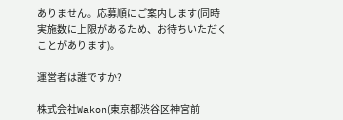ありません。応募順にご案内します(同時実施数に上限があるため、お待ちいただくことがあります)。

運営者は誰ですか?

株式会社Wakon(東京都渋谷区神宮前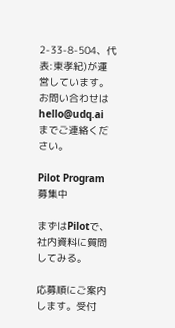2-33-8-504、代表:東孝紀)が運営しています。お問い合わせは hello@udq.ai までご連絡ください。

Pilot Program 募集中

まずはPilotで、社内資料に質問してみる。

応募順にご案内します。受付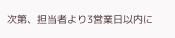次第、担当者より3営業日以内に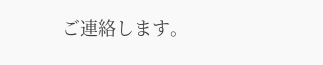ご連絡します。